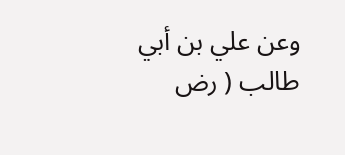وعن علي بن أبي طالب ( رض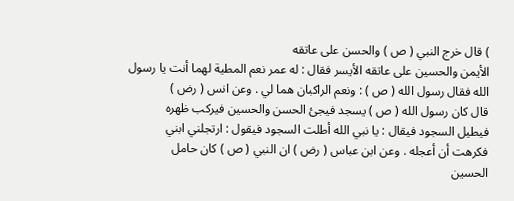) قال خرج النبي ( ص ) والحسن على عاتقه
الأيمن والحسين على عاتقه الأيسر فقال : له عمر نعم المطية لهما أنت يا رسول
الله فقال رسول الله ( ص ) : ونعم الراكبان هما لي . وعن انس ( رض )
قال كان رسول الله ( ص ) يسجد فيجئ الحسن والحسين فيركب ظهره
فيطيل السجود فيقال : يا نبي الله أطلت السجود فيقول : ارتجلني ابني
فكرهت أن أعجله . وعن ابن عباس ( رض ) ان النبي ( ص ) كان حامل
الحسين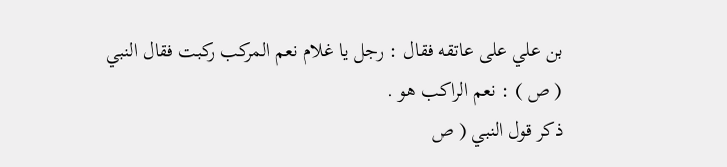بن علي على عاتقه فقال : رجل يا غلام نعم المركب ركبت فقال النبي
( ص ) : نعم الراكب هو .
ذكر قول النبي ( ص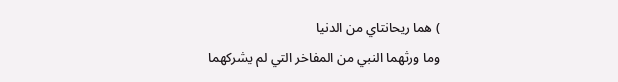) هما ريحانتاي من الدنيا
وما ورثهما النبي من المفاخر التي لم يشركهما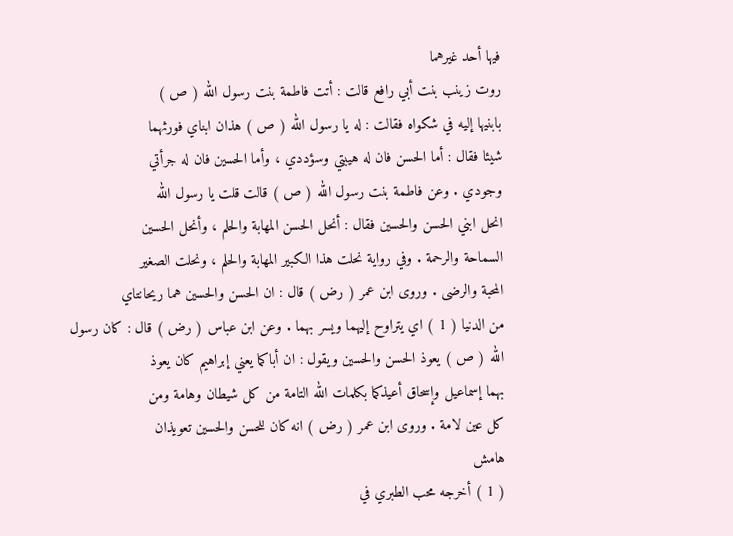فيها أحد غيرهما
روت زينب بنت أبي رافع قالت : أتت فاطمة بنت رسول الله ( ص )
بابنيها إليه في شكواه فقالت : له يا رسول الله ( ص ) هذان ابناي فورثهما
شيئا فقال : أما الحسن فان له هيبتي وسؤددي ، وأما الحسين فان له جرأتي
وجودي . وعن فاطمة بنت رسول الله ( ص ) قالت قلت يا رسول الله
انحل ابني الحسن والحسين فقال : أنحل الحسن المهابة والحلم ، وأنحل الحسين
السماحة والرحمة . وفي رواية نحلت هذا الكبير المهابة والحلم ، ونحلت الصغير
المحبة والرضى . وروى ابن عمر ( رض ) قال : ان الحسن والحسين هما ريحانتاي
من الدنيا ( 1 ) اي يتراوح إليهما ويسر بهما . وعن ابن عباس ( رض ) قال : كان رسول
الله ( ص ) يعوذ الحسن والحسين ويقول : ان أباكما يعني إبراهيم كان يعوذ
بهما إسماعيل وإسحاق أعيذكما بكلمات الله التامة من كل شيطان وهامة ومن
كل عين لامة . وروى ابن عمر ( رض ) انه كان للحسن والحسين تعويذان
هامش
( 1 ) أخرجه محب الطبري في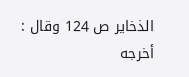الذخاير ص 124 وقال : أخرجه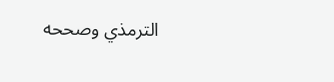الترمذي وصححه